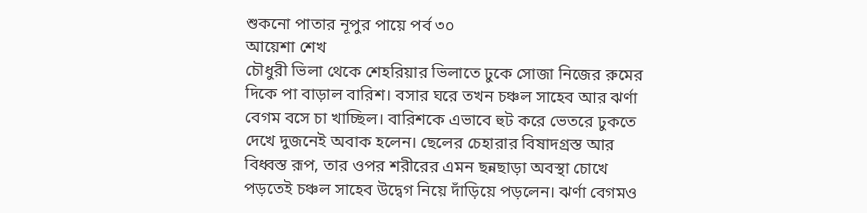শুকনো পাতার নূপুর পায়ে পর্ব ৩০
আয়েশা শেখ
চৌধুরী ভিলা থেকে শেহরিয়ার ভিলাতে ঢুকে সোজা নিজের রুমের দিকে পা বাড়াল বারিশ। বসার ঘরে তখন চঞ্চল সাহেব আর ঝর্ণা বেগম বসে চা খাচ্ছিল। বারিশকে এভাবে হুট করে ভেতরে ঢুকতে দেখে দুজনেই অবাক হলেন। ছেলের চেহারার বিষাদগ্রস্ত আর বিধ্বস্ত রূপ, তার ওপর শরীরের এমন ছন্নছাড়া অবস্থা চোখে পড়তেই চঞ্চল সাহেব উদ্বেগ নিয়ে দাঁড়িয়ে পড়লেন। ঝর্ণা বেগমও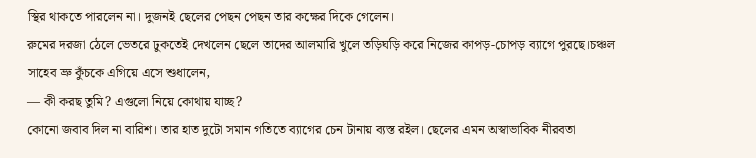স্থির থাকতে পারলেন না। দুজনই ছেলের পেছন পেছন তার কক্ষের দিকে গেলেন।
রুমের দরজা ঠেলে ভেতরে ঢুকতেই দেখলেন ছেলে তাদের আলমারি খুলে তড়িঘড়ি করে নিজের কাপড়-চোপড় ব্যাগে পুরছে।চঞ্চল সাহেব ভ্রু কুঁচকে এগিয়ে এসে শুধালেন,
— কী করছ তুমি? এগুলো নিয়ে কোথায় যাচ্ছ?
কোনো জবাব দিল না বারিশ। তার হাত দুটো সমান গতিতে ব্যাগের চেন টানায় ব্যস্ত রইল। ছেলের এমন অস্বাভাবিক নীরবতা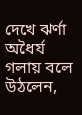দেখে ঝর্ণা অধৈর্য গলায় বলে উঠলেন,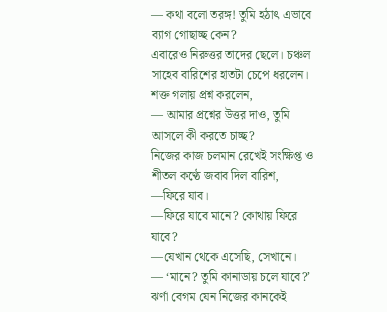— কথা বলো তরঙ্গ! তুমি হঠাৎ এভাবে ব্যাগ গোছাচ্ছ কেন?
এবারেও নিরুত্তর তাদের ছেলে। চঞ্চল সাহেব বারিশের হাতটা চেপে ধরলেন। শক্ত গলায় প্রশ্ন করলেন,
— আমার প্রশ্নের উত্তর দাও, তুমি আসলে কী করতে চাচ্ছ?
নিজের কাজ চলমান রেখেই সংক্ষিপ্ত ও শীতল কণ্ঠে জবাব দিল বারিশ,
—ফিরে যাব।
—ফিরে যাবে মানে? কোথায় ফিরে যাবে?
—যেখান থেকে এসেছি, সেখানে।
— ‘মানে? তুমি কানাডায় চলে যাবে?’ ঝর্ণা বেগম যেন নিজের কানকেই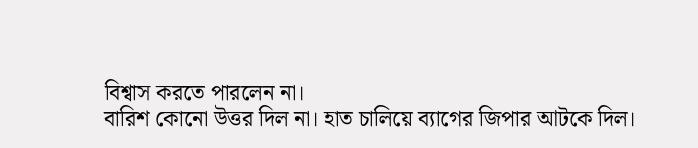বিশ্বাস করতে পারলেন না।
বারিশ কোনো উত্তর দিল না। হাত চালিয়ে ব্যাগের জিপার আটকে দিল।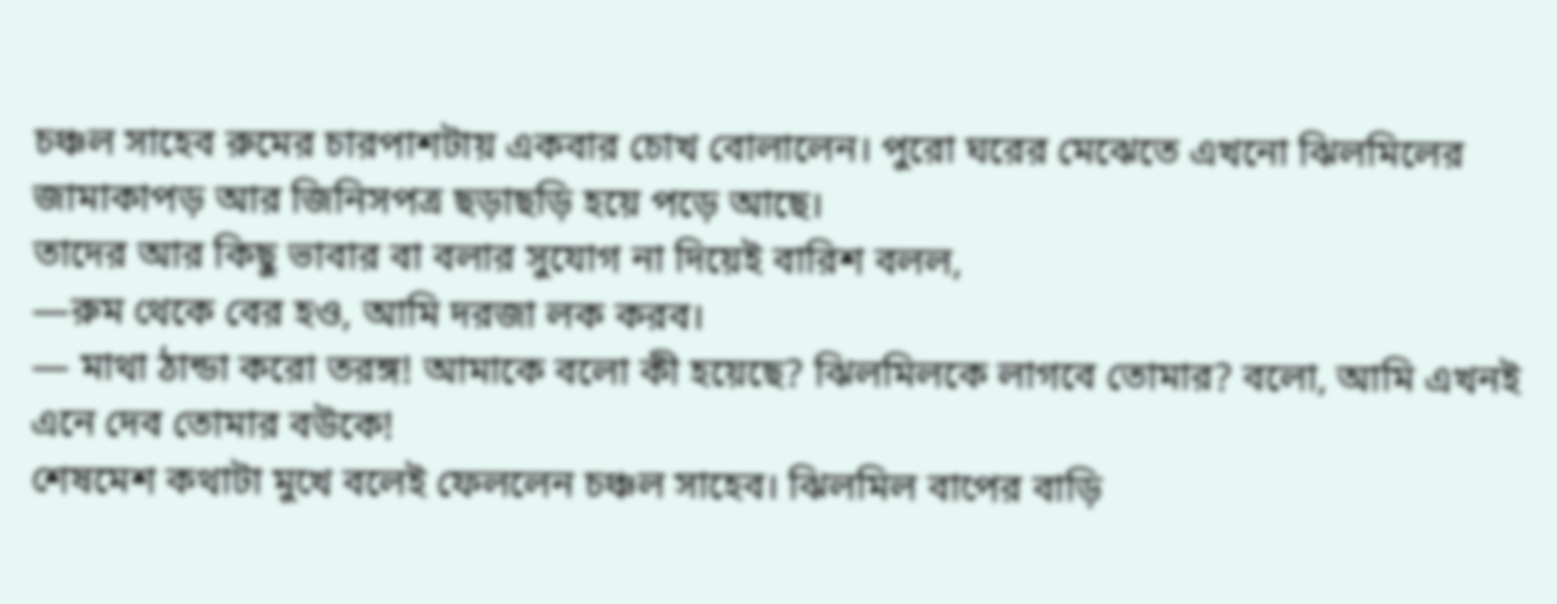চঞ্চল সাহেব রুমের চারপাশটায় একবার চোখ বোলালেন। পুরো ঘরের মেঝেতে এখনো ঝিলমিলের জামাকাপড় আর জিনিসপত্র ছড়াছড়ি হয়ে পড়ে আছে।
তাদের আর কিছু ভাবার বা বলার সুযোগ না দিয়েই বারিশ বলল,
—রুম থেকে বের হও, আমি দরজা লক করব।
— মাথা ঠান্ডা করো তরঙ্গ! আমাকে বলো কী হয়েছে? ঝিলমিলকে লাগবে তোমার? বলো, আমি এখনই এনে দেব তোমার বউকে!
শেষমেশ কথাটা মুখে বলেই ফেললেন চঞ্চল সাহেব। ঝিলমিল বাপের বাড়ি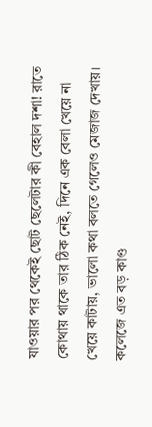যাওয়ার পর থেকেই ছোট ছেলেটার কী বেহাল দশা! রাতে কোথায় থাকে তার ঠিক নেই, দিনে এক বেলা খেয়ে না খেয়ে কাটায়, ভালো কথা বলতে গেলেও মেজাজ দেখায়। কলেজে এত বড় কাণ্ড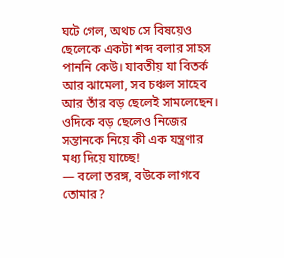ঘটে গেল, অথচ সে বিষয়েও ছেলেকে একটা শব্দ বলার সাহস পাননি কেউ। যাবতীয় যা বিতর্ক আর ঝামেলা, সব চঞ্চল সাহেব আর তাঁর বড় ছেলেই সামলেছেন। ওদিকে বড় ছেলেও নিজের সন্তানকে নিয়ে কী এক যন্ত্রণার মধ্য দিয়ে যাচ্ছে!
— বলো তরঙ্গ, বউকে লাগবে তোমার?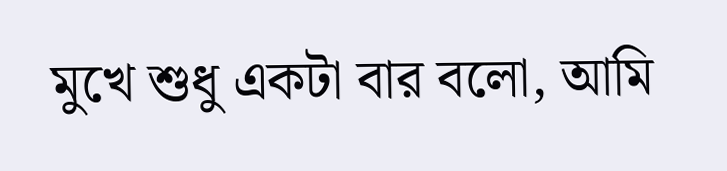মুখে শুধু একটা বার বলো, আমি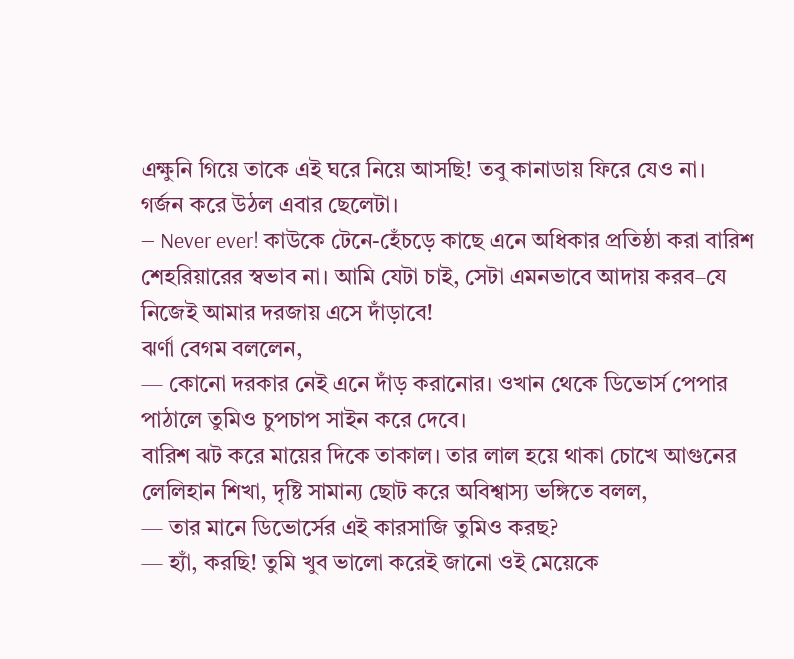এক্ষুনি গিয়ে তাকে এই ঘরে নিয়ে আসছি! তবু কানাডায় ফিরে যেও না।
গর্জন করে উঠল এবার ছেলেটা।
— Never ever! কাউকে টেনে-হেঁচড়ে কাছে এনে অধিকার প্রতিষ্ঠা করা বারিশ শেহরিয়ারের স্বভাব না। আমি যেটা চাই, সেটা এমনভাবে আদায় করব–যে নিজেই আমার দরজায় এসে দাঁড়াবে!
ঝর্ণা বেগম বললেন,
— কোনো দরকার নেই এনে দাঁড় করানোর। ওখান থেকে ডিভোর্স পেপার পাঠালে তুমিও চুপচাপ সাইন করে দেবে।
বারিশ ঝট করে মায়ের দিকে তাকাল। তার লাল হয়ে থাকা চোখে আগুনের লেলিহান শিখা, দৃষ্টি সামান্য ছোট করে অবিশ্বাস্য ভঙ্গিতে বলল,
— তার মানে ডিভোর্সের এই কারসাজি তুমিও করছ?
— হ্যাঁ, করছি! তুমি খুব ভালো করেই জানো ওই মেয়েকে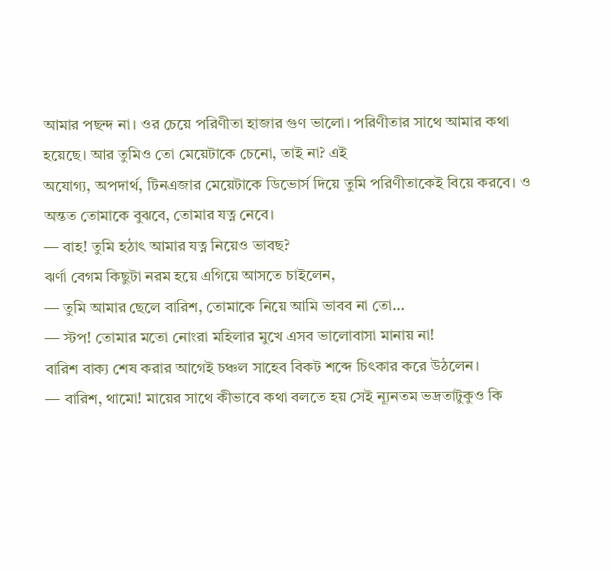আমার পছন্দ না। ওর চেয়ে পরিণীতা হাজার গুণ ভালো। পরিণীতার সাথে আমার কথা হয়েছে। আর তুমিও তো মেয়েটাকে চেনো, তাই না? এই
অযোগ্য, অপদার্থ, টিনএজার মেয়েটাকে ডিভোর্স দিয়ে তুমি পরিণীতাকেই বিয়ে করবে। ও অন্তত তোমাকে বুঝবে, তোমার যত্ন নেবে।
— বাহ! তুমি হঠাৎ আমার যত্ন নিয়েও ভাবছ?
ঝর্ণা বেগম কিছুটা নরম হয়ে এগিয়ে আসতে চাইলেন,
— তুমি আমার ছেলে বারিশ, তোমাকে নিয়ে আমি ভাবব না তো…
— স্টপ! তোমার মতো নোংরা মহিলার মুখে এসব ভালোবাসা মানায় না!
বারিশ বাক্য শেষ করার আগেই চঞ্চল সাহেব বিকট শব্দে চিৎকার করে উঠলেন।
— বারিশ, থামো! মায়ের সাথে কীভাবে কথা বলতে হয় সেই ন্যূনতম ভদ্রতাটুকুও কি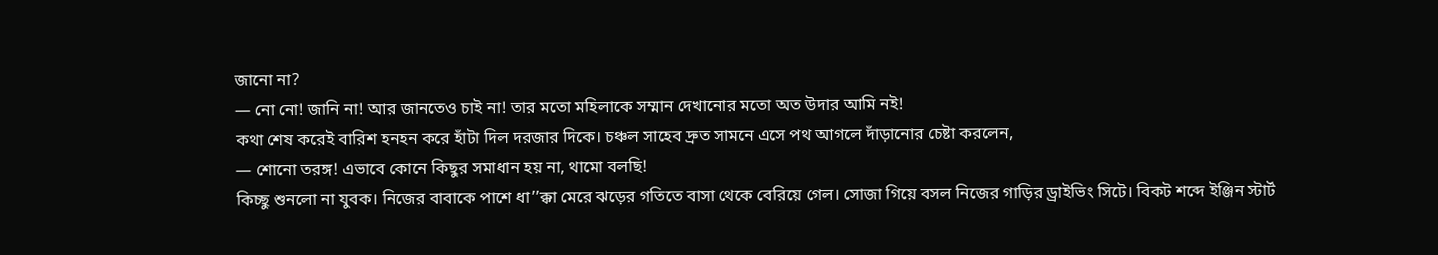জানো না?
— নো নো! জানি না! আর জানতেও চাই না! তার মতো মহিলাকে সম্মান দেখানোর মতো অত উদার আমি নই!
কথা শেষ করেই বারিশ হনহন করে হাঁটা দিল দরজার দিকে। চঞ্চল সাহেব দ্রুত সামনে এসে পথ আগলে দাঁড়ানোর চেষ্টা করলেন,
— শোনো তরঙ্গ! এভাবে কোনে কিছুর সমাধান হয় না, থামো বলছি!
কিচ্ছু শুনলো না যুবক। নিজের বাবাকে পাশে ধা’’ক্কা মেরে ঝড়ের গতিতে বাসা থেকে বেরিয়ে গেল। সোজা গিয়ে বসল নিজের গাড়ির ড্রাইভিং সিটে। বিকট শব্দে ইঞ্জিন স্টার্ট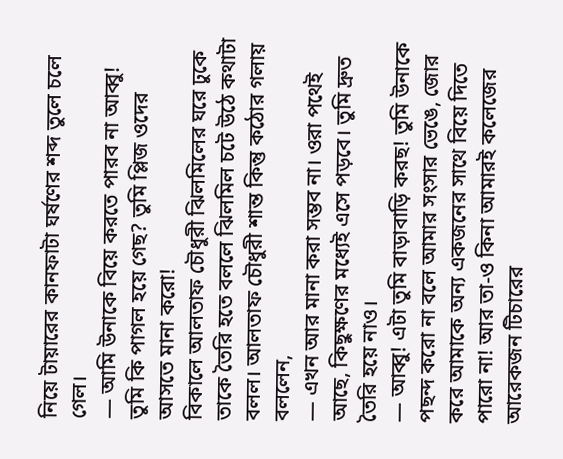নিয়ে টায়ারের কানফাটা ঘর্ষণের শব্দ তুলে চলে গেল।
— আমি উনাকে বিয়ে করতে পারব না আব্বু! তুমি কি পাগল হয়ে গেছ? তুমি প্লিজ ওদের আসতে মানা করো!
বিকালে আলতাফ চৌধুরী ঝিলমিলের ঘরে ঢুকে তাকে তৈরি হতে বললে ঝিলমিল চটে উঠে কথাটা বলল। আলতাফ চৌধুরী শান্ত কিন্তু কঠোর গলায় বললেন,
— এখন আর মানা করা সম্ভব না। ওরা পথেই আছে, কিছুক্ষণের মধ্যেই এসে পড়বে। তুমি দ্রুত তৈরি হয়ে নাও।
— আব্বু! এটা তুমি বাড়াবাড়ি করছ! তুমি উনাকে পছন্দ করো না বলে আমার সংসার ভেঙে, জোর করে আমাকে অন্য একজনের সাথে বিয়ে দিতে পারো না! আর তা-ও কিনা আমারই কলেজের আরেকজন টিচারের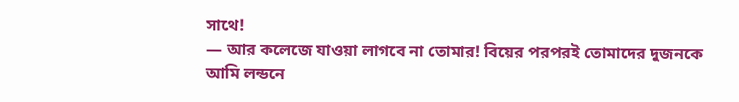সাথে!
— আর কলেজে যাওয়া লাগবে না তোমার! বিয়ের পরপরই তোমাদের দুজনকে আমি লন্ডনে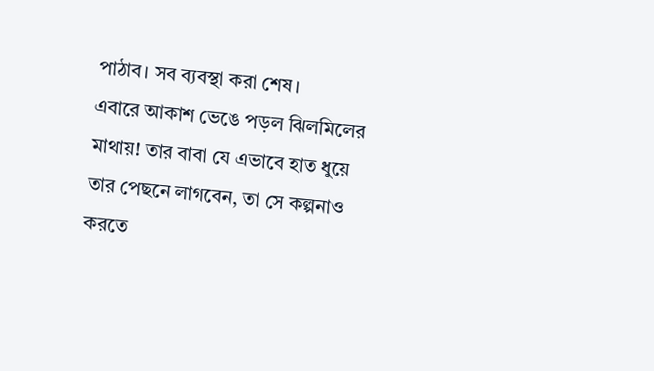পাঠাব। সব ব্যবস্থা করা শেষ।
এবারে আকাশ ভেঙে পড়ল ঝিলমিলের মাথায়! তার বাবা যে এভাবে হাত ধুয়ে তার পেছনে লাগবেন, তা সে কল্পনাও করতে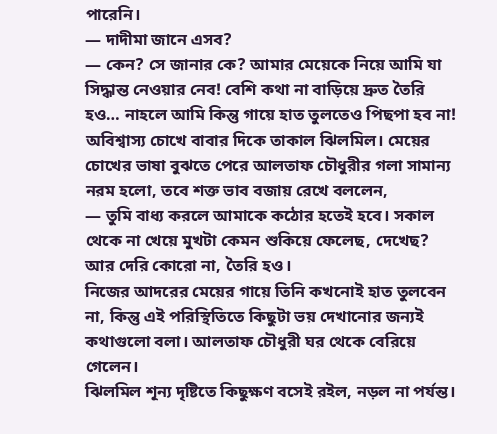পারেনি।
— দাদীমা জানে এসব?
— কেন? সে জানার কে? আমার মেয়েকে নিয়ে আমি যা সিদ্ধান্ত নেওয়ার নেব! বেশি কথা না বাড়িয়ে দ্রুত তৈরি হও… নাহলে আমি কিন্তু গায়ে হাত তুলতেও পিছপা হব না!
অবিশ্বাস্য চোখে বাবার দিকে তাকাল ঝিলমিল। মেয়ের চোখের ভাষা বুঝতে পেরে আলতাফ চৌধুরীর গলা সামান্য নরম হলো, তবে শক্ত ভাব বজায় রেখে বললেন,
— তুমি বাধ্য করলে আমাকে কঠোর হতেই হবে। সকাল থেকে না খেয়ে মুখটা কেমন শুকিয়ে ফেলেছ, দেখেছ? আর দেরি কোরো না, তৈরি হও।
নিজের আদরের মেয়ের গায়ে তিনি কখনোই হাত তুলবেন না, কিন্তু এই পরিস্থিতিতে কিছুটা ভয় দেখানোর জন্যই কথাগুলো বলা। আলতাফ চৌধুরী ঘর থেকে বেরিয়ে গেলেন।
ঝিলমিল শূন্য দৃষ্টিতে কিছুক্ষণ বসেই রইল, নড়ল না পর্যন্ত।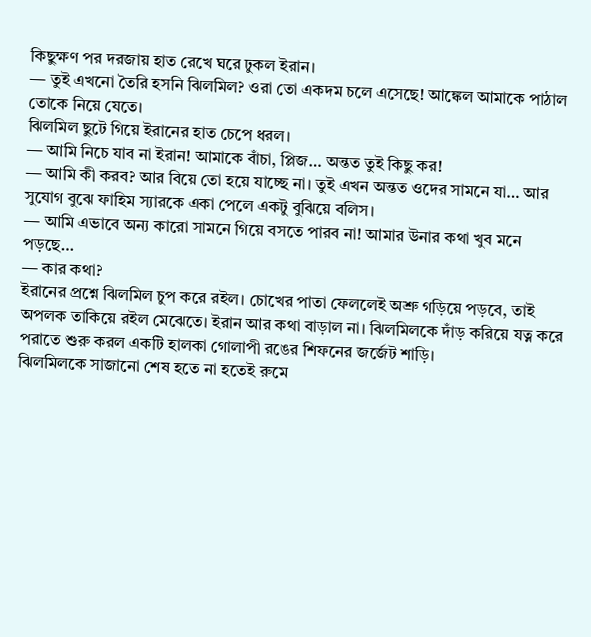কিছুক্ষণ পর দরজায় হাত রেখে ঘরে ঢুকল ইরান।
— তুই এখনো তৈরি হসনি ঝিলমিল? ওরা তো একদম চলে এসেছে! আঙ্কেল আমাকে পাঠাল তোকে নিয়ে যেতে।
ঝিলমিল ছুটে গিয়ে ইরানের হাত চেপে ধরল।
— আমি নিচে যাব না ইরান! আমাকে বাঁচা, প্লিজ… অন্তত তুই কিছু কর!
— আমি কী করব? আর বিয়ে তো হয়ে যাচ্ছে না। তুই এখন অন্তত ওদের সামনে যা… আর সুযোগ বুঝে ফাহিম স্যারকে একা পেলে একটু বুঝিয়ে বলিস।
— আমি এভাবে অন্য কারো সামনে গিয়ে বসতে পারব না! আমার উনার কথা খুব মনে পড়ছে…
— কার কথা?
ইরানের প্রশ্নে ঝিলমিল চুপ করে রইল। চোখের পাতা ফেললেই অশ্রু গড়িয়ে পড়বে, তাই অপলক তাকিয়ে রইল মেঝেতে। ইরান আর কথা বাড়াল না। ঝিলমিলকে দাঁড় করিয়ে যত্ন করে পরাতে শুরু করল একটি হালকা গোলাপী রঙের শিফনের জর্জেট শাড়ি।
ঝিলমিলকে সাজানো শেষ হতে না হতেই রুমে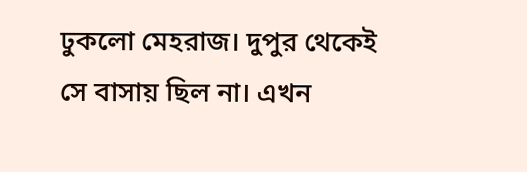ঢুকলো মেহরাজ। দুপুর থেকেই সে বাসায় ছিল না। এখন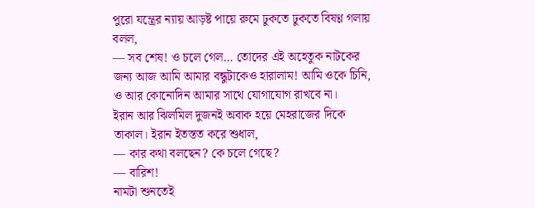পুরো যন্ত্রের ন্যায় আড়ষ্ট পায়ে রুমে ঢুকতে ঢুকতে বিষণ্ণ গলায় বলল,
— সব শেষ! ও চলে গেল… তোদের এই অহেতুক নাটকের জন্য আজ আমি আমার বন্ধুটাকেও হারালাম! আমি ওকে চিনি, ও আর কোনোদিন আমার সাথে যোগাযোগ রাখবে না।
ইরান আর ঝিলমিল দুজনই অবাক হয়ে মেহরাজের দিকে তাকাল। ইরান ইতস্তত করে শুধাল,
— কার কথা বলছেন? কে চলে গেছে?
— বারিশ!
নামটা শুনতেই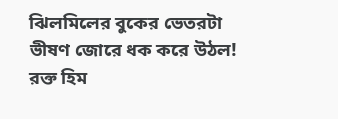ঝিলমিলের বুকের ভেতরটা ভীষণ জোরে ধক করে উঠল! রক্ত হিম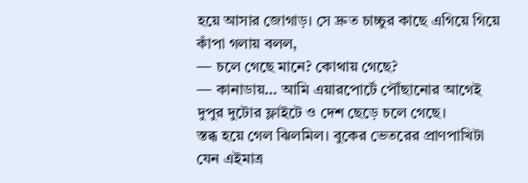হয়ে আসার জোগাড়। সে দ্রুত চাচ্চুর কাছে এগিয়ে গিয়ে কাঁপা গলায় বলল,
— চলে গেছে মানে? কোথায় গেছে?
— কানাডায়… আমি এয়ারপোর্টে পৌঁছানোর আগেই দুপুর দুটোর ফ্লাইটে ও দেশ ছেড়ে চলে গেছে।
স্তব্ধ হয়ে গেল ঝিলমিল। বুকের ভেতরের প্রাণপাখিটা যেন এইমাত্র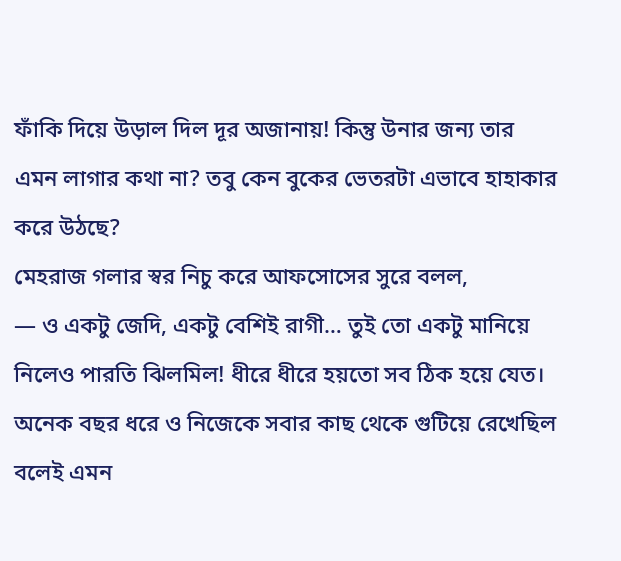ফাঁকি দিয়ে উড়াল দিল দূর অজানায়! কিন্তু উনার জন্য তার এমন লাগার কথা না? তবু কেন বুকের ভেতরটা এভাবে হাহাকার করে উঠছে?
মেহরাজ গলার স্বর নিচু করে আফসোসের সুরে বলল,
— ও একটু জেদি, একটু বেশিই রাগী… তুই তো একটু মানিয়ে নিলেও পারতি ঝিলমিল! ধীরে ধীরে হয়তো সব ঠিক হয়ে যেত। অনেক বছর ধরে ও নিজেকে সবার কাছ থেকে গুটিয়ে রেখেছিল বলেই এমন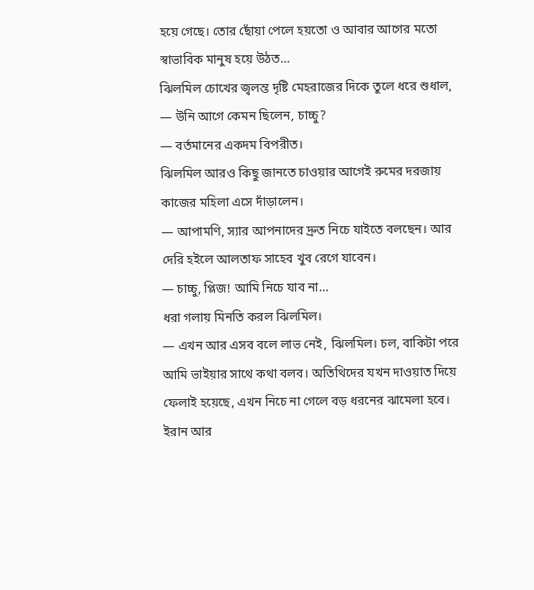হয়ে গেছে। তোর ছোঁয়া পেলে হয়তো ও আবার আগের মতো স্বাভাবিক মানুষ হয়ে উঠত…
ঝিলমিল চোখের জ্বলন্ত দৃষ্টি মেহরাজের দিকে তুলে ধরে শুধাল,
— উনি আগে কেমন ছিলেন, চাচ্চু?
— বর্তমানের একদম বিপরীত।
ঝিলমিল আরও কিছু জানতে চাওয়ার আগেই রুমের দরজায় কাজের মহিলা এসে দাঁড়ালেন।
— আপামণি, স্যার আপনাদের দ্রুত নিচে যাইতে বলছেন। আর দেরি হইলে আলতাফ সাহেব খুব রেগে যাবেন।
— চাচ্চু, প্লিজ! আমি নিচে যাব না…
ধরা গলায় মিনতি করল ঝিলমিল।
— এখন আর এসব বলে লাভ নেই, ঝিলমিল। চল, বাকিটা পরে আমি ভাইয়ার সাথে কথা বলব। অতিথিদের যখন দাওয়াত দিয়ে ফেলাই হয়েছে, এখন নিচে না গেলে বড় ধরনের ঝামেলা হবে।
ইরান আর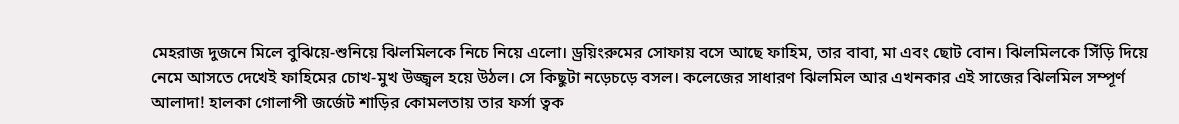মেহরাজ দুজনে মিলে বুঝিয়ে-শুনিয়ে ঝিলমিলকে নিচে নিয়ে এলো। ড্রয়িংরুমের সোফায় বসে আছে ফাহিম, তার বাবা, মা এবং ছোট বোন। ঝিলমিলকে সিঁড়ি দিয়ে নেমে আসতে দেখেই ফাহিমের চোখ-মুখ উজ্জ্বল হয়ে উঠল। সে কিছুটা নড়েচড়ে বসল। কলেজের সাধারণ ঝিলমিল আর এখনকার এই সাজের ঝিলমিল সম্পূর্ণ আলাদা! হালকা গোলাপী জর্জেট শাড়ির কোমলতায় তার ফর্সা ত্বক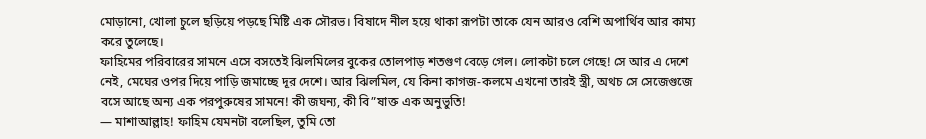মোড়ানো, খোলা চুলে ছড়িয়ে পড়ছে মিষ্টি এক সৌরভ। বিষাদে নীল হয়ে থাকা রূপটা তাকে যেন আরও বেশি অপার্থিব আর কাম্য করে তুলেছে।
ফাহিমের পরিবারের সামনে এসে বসতেই ঝিলমিলের বুকের তোলপাড় শতগুণ বেড়ে গেল। লোকটা চলে গেছে! সে আর এ দেশে নেই, মেঘের ওপর দিয়ে পাড়ি জমাচ্ছে দূর দেশে। আর ঝিলমিল, যে কিনা কাগজ-কলমে এখনো তারই স্ত্রী, অথচ সে সেজেগুজে বসে আছে অন্য এক পরপুরুষের সামনে! কী জঘন্য, কী বি”ষাক্ত এক অনুভুতি!
— মাশাআল্লাহ! ফাহিম যেমনটা বলেছিল, তুমি তো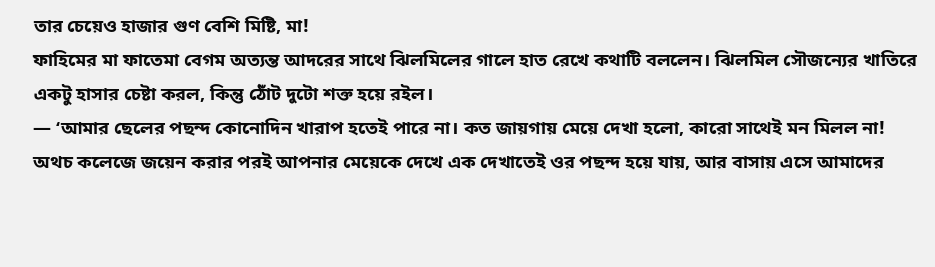তার চেয়েও হাজার গুণ বেশি মিষ্টি, মা!
ফাহিমের মা ফাতেমা বেগম অত্যন্ত আদরের সাথে ঝিলমিলের গালে হাত রেখে কথাটি বললেন। ঝিলমিল সৌজন্যের খাতিরে একটু হাসার চেষ্টা করল, কিন্তু ঠোঁট দুটো শক্ত হয়ে রইল।
— ‘আমার ছেলের পছন্দ কোনোদিন খারাপ হতেই পারে না। কত জায়গায় মেয়ে দেখা হলো, কারো সাথেই মন মিলল না! অথচ কলেজে জয়েন করার পরই আপনার মেয়েকে দেখে এক দেখাতেই ওর পছন্দ হয়ে যায়, আর বাসায় এসে আমাদের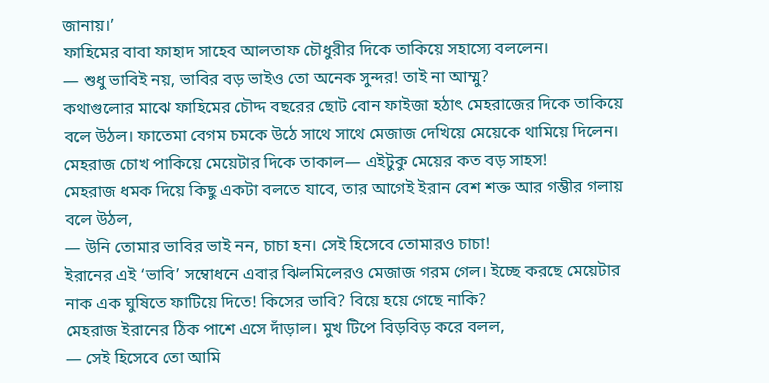জানায়।’
ফাহিমের বাবা ফাহাদ সাহেব আলতাফ চৌধুরীর দিকে তাকিয়ে সহাস্যে বললেন।
— শুধু ভাবিই নয়, ভাবির বড় ভাইও তো অনেক সুন্দর! তাই না আম্মু?
কথাগুলোর মাঝে ফাহিমের চৌদ্দ বছরের ছোট বোন ফাইজা হঠাৎ মেহরাজের দিকে তাকিয়ে বলে উঠল। ফাতেমা বেগম চমকে উঠে সাথে সাথে মেজাজ দেখিয়ে মেয়েকে থামিয়ে দিলেন। মেহরাজ চোখ পাকিয়ে মেয়েটার দিকে তাকাল— এইটুকু মেয়ের কত বড় সাহস!
মেহরাজ ধমক দিয়ে কিছু একটা বলতে যাবে, তার আগেই ইরান বেশ শক্ত আর গম্ভীর গলায় বলে উঠল,
— উনি তোমার ভাবির ভাই নন, চাচা হন। সেই হিসেবে তোমারও চাচা!
ইরানের এই ‘ভাবি’ সম্বোধনে এবার ঝিলমিলেরও মেজাজ গরম গেল। ইচ্ছে করছে মেয়েটার নাক এক ঘুষিতে ফাটিয়ে দিতে! কিসের ভাবি? বিয়ে হয়ে গেছে নাকি?
মেহরাজ ইরানের ঠিক পাশে এসে দাঁড়াল। মুখ টিপে বিড়বিড় করে বলল,
— সেই হিসেবে তো আমি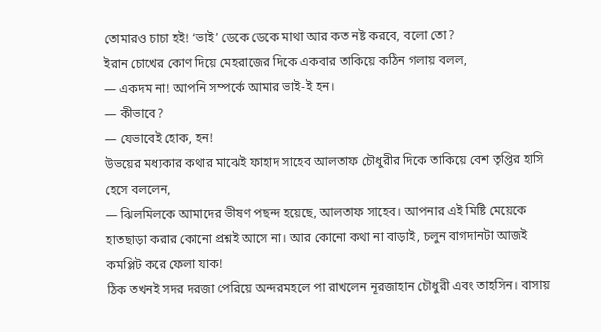তোমারও চাচা হই! ‘ভাই’ ডেকে ডেকে মাথা আর কত নষ্ট করবে, বলো তো?
ইরান চোখের কোণ দিয়ে মেহরাজের দিকে একবার তাকিয়ে কঠিন গলায় বলল,
— একদম না! আপনি সম্পর্কে আমার ভাই-ই হন।
— কীভাবে?
— যেভাবেই হোক, হন!
উভয়ের মধ্যকার কথার মাঝেই ফাহাদ সাহেব আলতাফ চৌধুরীর দিকে তাকিয়ে বেশ তৃপ্তির হাসি হেসে বললেন,
— ঝিলমিলকে আমাদের ভীষণ পছন্দ হয়েছে, আলতাফ সাহেব। আপনার এই মিষ্টি মেয়েকে হাতছাড়া করার কোনো প্রশ্নই আসে না। আর কোনো কথা না বাড়াই, চলুন বাগদানটা আজই কমপ্লিট করে ফেলা যাক!
ঠিক তখনই সদর দরজা পেরিয়ে অন্দরমহলে পা রাখলেন নূরজাহান চৌধুরী এবং তাহসিন। বাসায়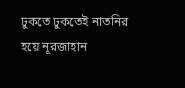ঢুকতে ঢুকতেই নাতনির হয়ে নূরজাহান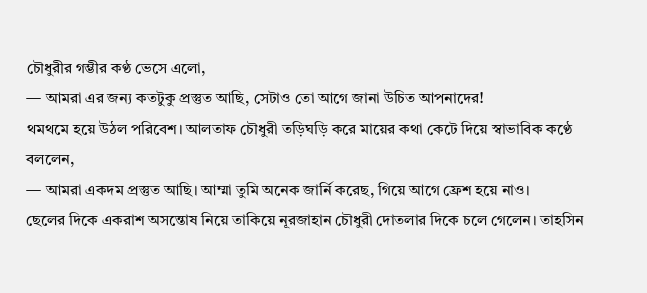চৌধুরীর গম্ভীর কণ্ঠ ভেসে এলো,
— আমরা এর জন্য কতটুকু প্রস্তুত আছি, সেটাও তো আগে জানা উচিত আপনাদের!
থমথমে হয়ে উঠল পরিবেশ। আলতাফ চৌধুরী তড়িঘড়ি করে মায়ের কথা কেটে দিয়ে স্বাভাবিক কণ্ঠে বললেন,
— আমরা একদম প্রস্তুত আছি। আম্মা তুমি অনেক জার্নি করেছ, গিয়ে আগে ফ্রেশ হয়ে নাও।
ছেলের দিকে একরাশ অসন্তোষ নিয়ে তাকিয়ে নূরজাহান চৌধুরী দোতলার দিকে চলে গেলেন। তাহসিন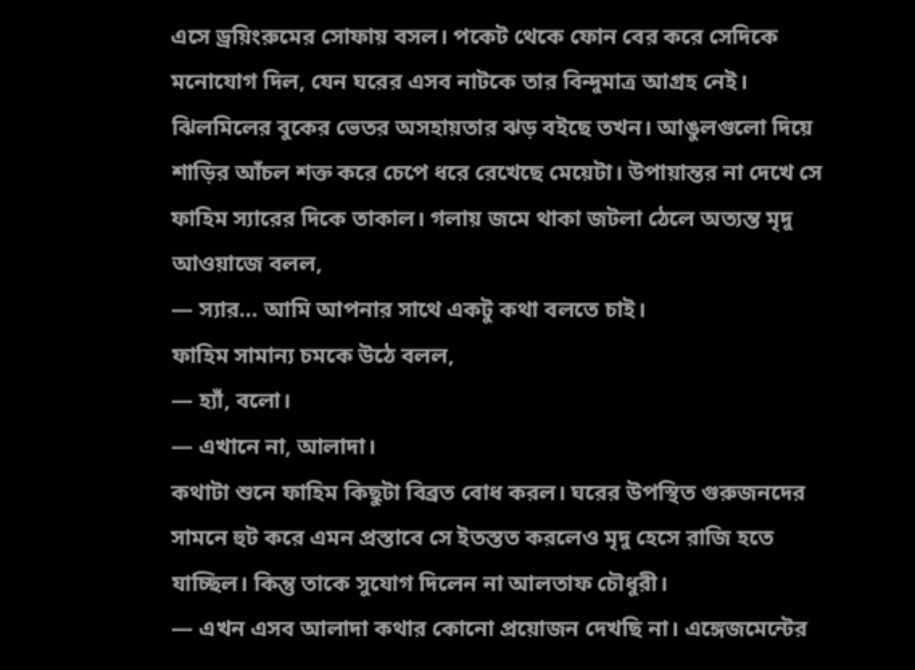এসে ড্রয়িংরুমের সোফায় বসল। পকেট থেকে ফোন বের করে সেদিকে মনোযোগ দিল, যেন ঘরের এসব নাটকে তার বিন্দুমাত্র আগ্রহ নেই।
ঝিলমিলের বুকের ভেতর অসহায়তার ঝড় বইছে তখন। আঙুলগুলো দিয়ে শাড়ির আঁচল শক্ত করে চেপে ধরে রেখেছে মেয়েটা। উপায়ান্তর না দেখে সে ফাহিম স্যারের দিকে তাকাল। গলায় জমে থাকা জটলা ঠেলে অত্যন্ত মৃদু আওয়াজে বলল,
— স্যার… আমি আপনার সাথে একটু কথা বলতে চাই।
ফাহিম সামান্য চমকে উঠে বলল,
— হ্যাঁ, বলো।
— এখানে না, আলাদা।
কথাটা শুনে ফাহিম কিছুটা বিব্রত বোধ করল। ঘরের উপস্থিত গুরুজনদের সামনে হুট করে এমন প্রস্তাবে সে ইতস্তত করলেও মৃদু হেসে রাজি হতে যাচ্ছিল। কিন্তু তাকে সুযোগ দিলেন না আলতাফ চৌধুরী।
— এখন এসব আলাদা কথার কোনো প্রয়োজন দেখছি না। এঙ্গেজমেন্টের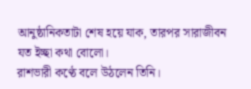আনুষ্ঠানিকতাটা শেষ হয়ে যাক, তারপর সারাজীবন যত ইচ্ছা কথা বোলো।
রাশভারী কণ্ঠে বলে উঠলেন তিনি।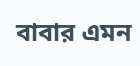বাবার এমন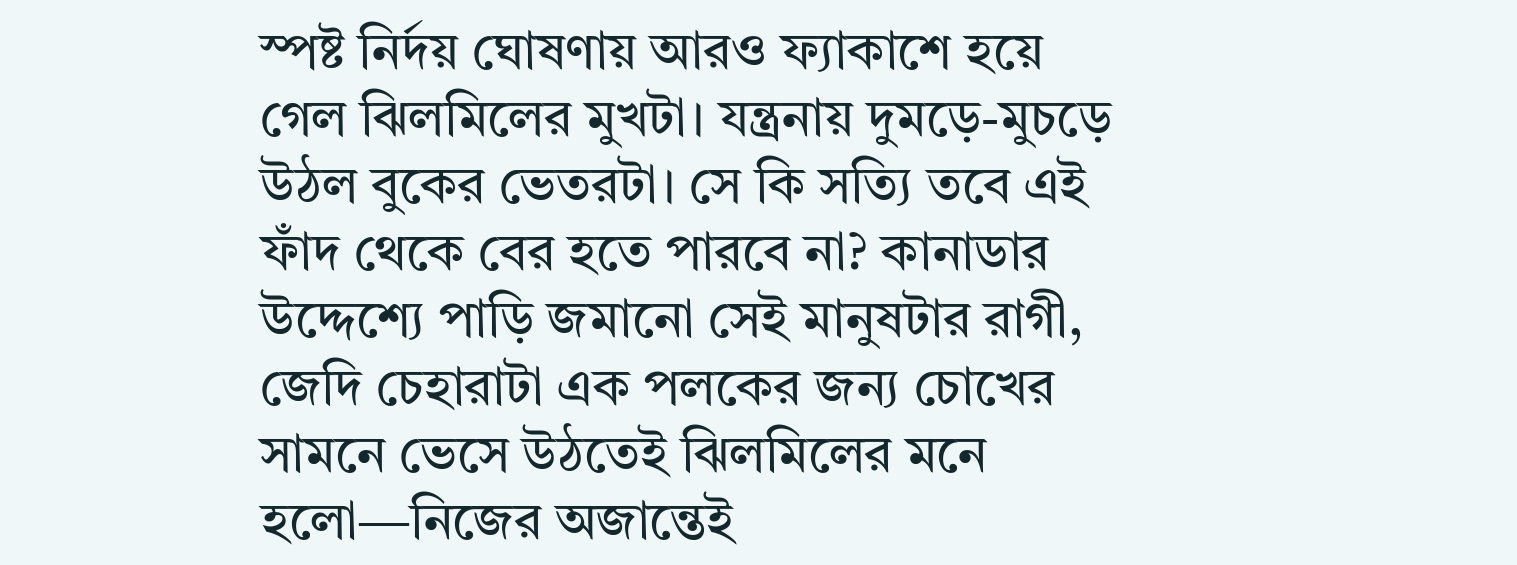স্পষ্ট নির্দয় ঘোষণায় আরও ফ্যাকাশে হয়ে গেল ঝিলমিলের মুখটা। যন্ত্রনায় দুমড়ে-মুচড়ে উঠল বুকের ভেতরটা। সে কি সত্যি তবে এই ফাঁদ থেকে বের হতে পারবে না? কানাডার উদ্দেশ্যে পাড়ি জমানো সেই মানুষটার রাগী, জেদি চেহারাটা এক পলকের জন্য চোখের সামনে ভেসে উঠতেই ঝিলমিলের মনে হলো—নিজের অজান্তেই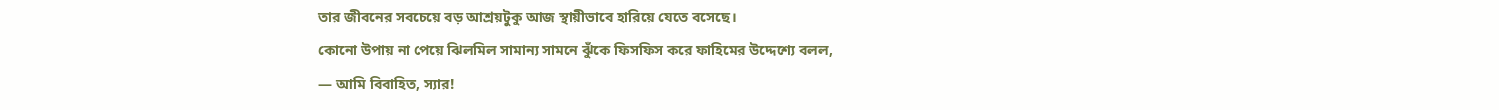তার জীবনের সবচেয়ে বড় আশ্রয়টুকু আজ স্থায়ীভাবে হারিয়ে যেতে বসেছে।
কোনো উপায় না পেয়ে ঝিলমিল সামান্য সামনে ঝুঁকে ফিসফিস করে ফাহিমের উদ্দেশ্যে বলল,
— আমি বিবাহিত, স্যার!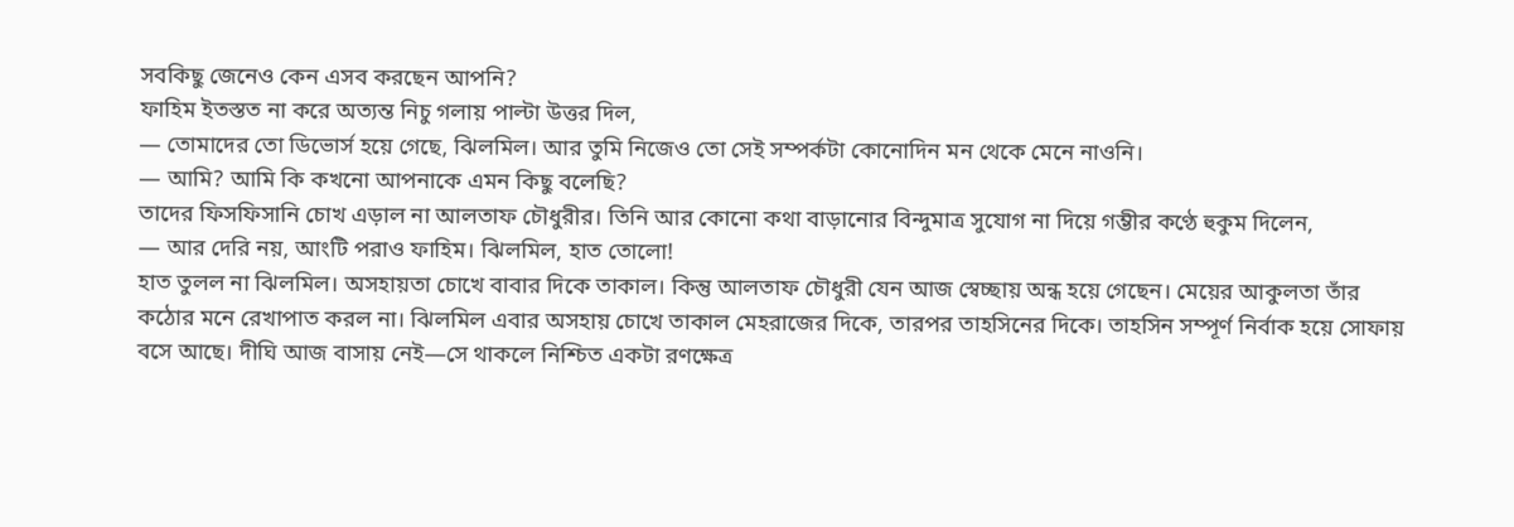সবকিছু জেনেও কেন এসব করছেন আপনি?
ফাহিম ইতস্তত না করে অত্যন্ত নিচু গলায় পাল্টা উত্তর দিল,
— তোমাদের তো ডিভোর্স হয়ে গেছে, ঝিলমিল। আর তুমি নিজেও তো সেই সম্পর্কটা কোনোদিন মন থেকে মেনে নাওনি।
— আমি? আমি কি কখনো আপনাকে এমন কিছু বলেছি?
তাদের ফিসফিসানি চোখ এড়াল না আলতাফ চৌধুরীর। তিনি আর কোনো কথা বাড়ানোর বিন্দুমাত্র সুযোগ না দিয়ে গম্ভীর কণ্ঠে হুকুম দিলেন,
— আর দেরি নয়, আংটি পরাও ফাহিম। ঝিলমিল, হাত তোলো!
হাত তুলল না ঝিলমিল। অসহায়তা চোখে বাবার দিকে তাকাল। কিন্তু আলতাফ চৌধুরী যেন আজ স্বেচ্ছায় অন্ধ হয়ে গেছেন। মেয়ের আকুলতা তাঁর কঠোর মনে রেখাপাত করল না। ঝিলমিল এবার অসহায় চোখে তাকাল মেহরাজের দিকে, তারপর তাহসিনের দিকে। তাহসিন সম্পূর্ণ নির্বাক হয়ে সোফায় বসে আছে। দীঘি আজ বাসায় নেই—সে থাকলে নিশ্চিত একটা রণক্ষেত্র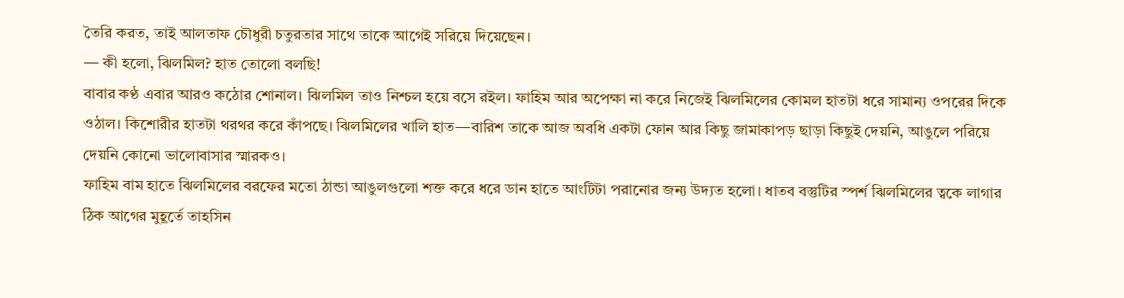তৈরি করত, তাই আলতাফ চৌধুরী চতুরতার সাথে তাকে আগেই সরিয়ে দিয়েছেন।
— কী হলো, ঝিলমিল? হাত তোলো বলছি!
বাবার কণ্ঠ এবার আরও কঠোর শোনাল। ঝিলমিল তাও নিশ্চল হয়ে বসে রইল। ফাহিম আর অপেক্ষা না করে নিজেই ঝিলমিলের কোমল হাতটা ধরে সামান্য ওপরের দিকে ওঠাল। কিশোরীর হাতটা থরথর করে কাঁপছে। ঝিলমিলের খালি হাত—বারিশ তাকে আজ অবধি একটা ফোন আর কিছু জামাকাপড় ছাড়া কিছুই দেয়নি, আঙুলে পরিয়ে দেয়নি কোনো ভালোবাসার স্মারকও।
ফাহিম বাম হাতে ঝিলমিলের বরফের মতো ঠান্ডা আঙুলগুলো শক্ত করে ধরে ডান হাতে আংটিটা পরানোর জন্য উদ্যত হলো। ধাতব বস্তুটির স্পর্শ ঝিলমিলের ত্বকে লাগার ঠিক আগের মুহূর্তে তাহসিন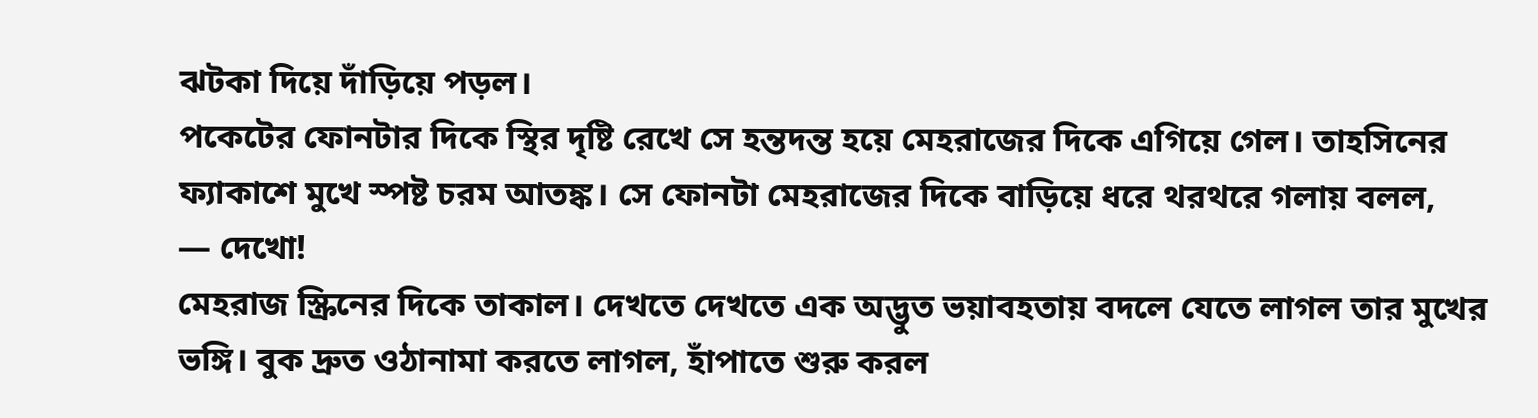ঝটকা দিয়ে দাঁড়িয়ে পড়ল।
পকেটের ফোনটার দিকে স্থির দৃষ্টি রেখে সে হন্তদন্ত হয়ে মেহরাজের দিকে এগিয়ে গেল। তাহসিনের ফ্যাকাশে মুখে স্পষ্ট চরম আতঙ্ক। সে ফোনটা মেহরাজের দিকে বাড়িয়ে ধরে থরথরে গলায় বলল,
— দেখো!
মেহরাজ স্ক্রিনের দিকে তাকাল। দেখতে দেখতে এক অদ্ভুত ভয়াবহতায় বদলে যেতে লাগল তার মুখের ভঙ্গি। বুক দ্রুত ওঠানামা করতে লাগল, হাঁপাতে শুরু করল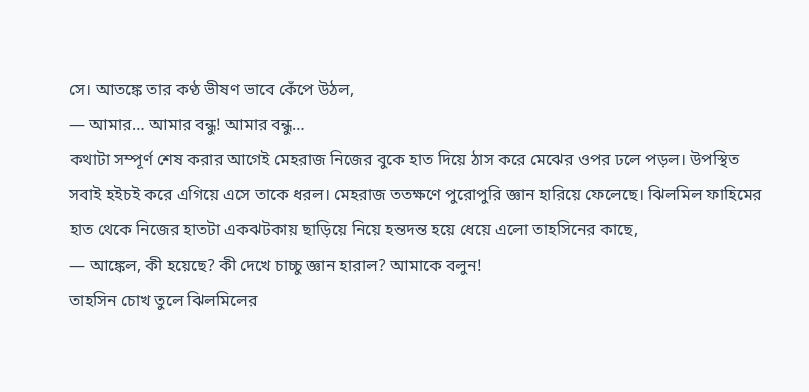সে। আতঙ্কে তার কণ্ঠ ভীষণ ভাবে কেঁপে উঠল,
— আমার… আমার বন্ধু! আমার বন্ধু…
কথাটা সম্পূর্ণ শেষ করার আগেই মেহরাজ নিজের বুকে হাত দিয়ে ঠাস করে মেঝের ওপর ঢলে পড়ল। উপস্থিত সবাই হইচই করে এগিয়ে এসে তাকে ধরল। মেহরাজ ততক্ষণে পুরোপুরি জ্ঞান হারিয়ে ফেলেছে। ঝিলমিল ফাহিমের হাত থেকে নিজের হাতটা একঝটকায় ছাড়িয়ে নিয়ে হন্তদন্ত হয়ে ধেয়ে এলো তাহসিনের কাছে,
— আঙ্কেল, কী হয়েছে? কী দেখে চাচ্চু জ্ঞান হারাল? আমাকে বলুন!
তাহসিন চোখ তুলে ঝিলমিলের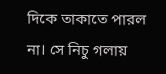দিকে তাকাতে পারল না। সে নিচু গলায়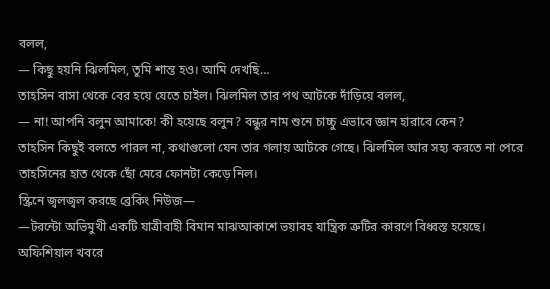বলল,
— কিছু হয়নি ঝিলমিল, তুমি শান্ত হও। আমি দেখছি…
তাহসিন বাসা থেকে বের হয়ে যেতে চাইল। ঝিলমিল তার পথ আটকে দাঁড়িয়ে বলল,
— না! আপনি বলুন আমাকে! কী হয়েছে বলুন? বন্ধুর নাম শুনে চাচ্চু এভাবে জ্ঞান হারাবে কেন?
তাহসিন কিছুই বলতে পারল না, কথাগুলো যেন তার গলায় আটকে গেছে। ঝিলমিল আর সহ্য করতে না পেরে তাহসিনের হাত থেকে ছোঁ মেরে ফোনটা কেড়ে নিল।
স্ক্রিনে জ্বলজ্বল করছে ব্রেকিং নিউজ—
—টরন্টো অভিমুখী একটি যাত্রীবাহী বিমান মাঝআকাশে ভয়াবহ যান্ত্রিক ত্রুটির কারণে বিধ্বস্ত হয়েছে। অফিশিয়াল খবরে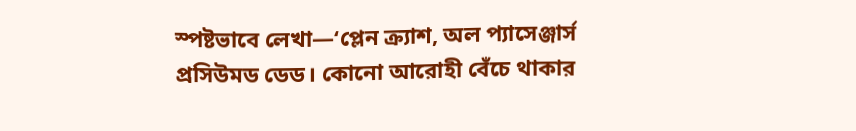স্পষ্টভাবে লেখা—‘প্লেন ক্র্যাশ, অল প্যাসেঞ্জার্স প্রসিউমড ডেড। কোনো আরোহী বেঁচে থাকার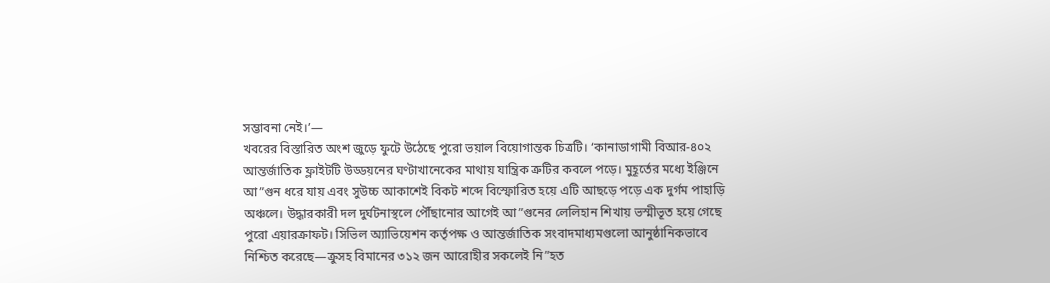সম্ভাবনা নেই।’—
খবরের বিস্তারিত অংশ জুড়ে ফুটে উঠেছে পুরো ভয়াল বিয়োগান্তক চিত্রটি। ‘কানাডাগামী বিআর-৪০২ আন্তর্জাতিক ফ্লাইটটি উড্ডয়নের ঘণ্টাখানেকের মাথায় যান্ত্রিক ত্রুটির কবলে পড়ে। মুহূর্তের মধ্যে ইঞ্জিনে আ”গুন ধরে যায় এবং সুউচ্চ আকাশেই বিকট শব্দে বিস্ফোরিত হয়ে এটি আছড়ে পড়ে এক দুর্গম পাহাড়ি অঞ্চলে। উদ্ধারকারী দল দুর্ঘটনাস্থলে পৌঁছানোর আগেই আ”গুনের লেলিহান শিখায় ভস্মীভূত হয়ে গেছে পুরো এয়ারক্রাফট। সিভিল অ্যাভিয়েশন কর্তৃপক্ষ ও আন্তর্জাতিক সংবাদমাধ্যমগুলো আনুষ্ঠানিকভাবে নিশ্চিত করেছে—ক্রুসহ বিমানের ৩১২ জন আরোহীর সকলেই নি”হত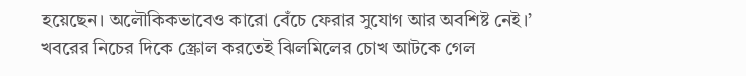হয়েছেন। অলৌকিকভাবেও কারো বেঁচে ফেরার সুযোগ আর অবশিষ্ট নেই।’
খবরের নিচের দিকে স্ক্রোল করতেই ঝিলমিলের চোখ আটকে গেল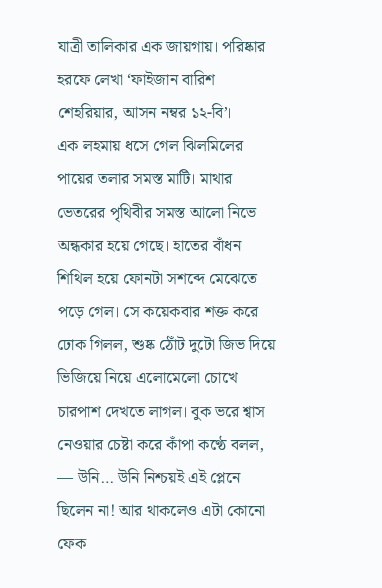যাত্রী তালিকার এক জায়গায়। পরিষ্কার হরফে লেখা ‘ফাইজান বারিশ শেহরিয়ার, আসন নম্বর ১২-বি’।
এক লহমায় ধসে গেল ঝিলমিলের পায়ের তলার সমস্ত মাটি। মাথার ভেতরের পৃথিবীর সমস্ত আলো নিভে অন্ধকার হয়ে গেছে। হাতের বাঁধন শিথিল হয়ে ফোনটা সশব্দে মেঝেতে পড়ে গেল। সে কয়েকবার শক্ত করে ঢোক গিলল, শুষ্ক ঠোঁট দুটো জিভ দিয়ে ভিজিয়ে নিয়ে এলোমেলো চোখে চারপাশ দেখতে লাগল। বুক ভরে শ্বাস নেওয়ার চেষ্টা করে কাঁপা কণ্ঠে বলল,
— উনি… উনি নিশ্চয়ই এই প্লেনে ছিলেন না! আর থাকলেও এটা কোনো ফেক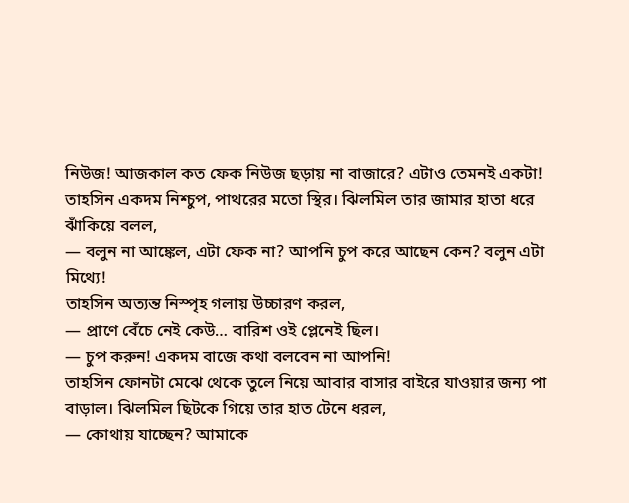নিউজ! আজকাল কত ফেক নিউজ ছড়ায় না বাজারে? এটাও তেমনই একটা!
তাহসিন একদম নিশ্চুপ, পাথরের মতো স্থির। ঝিলমিল তার জামার হাতা ধরে ঝাঁকিয়ে বলল,
— বলুন না আঙ্কেল, এটা ফেক না? আপনি চুপ করে আছেন কেন? বলুন এটা মিথ্যে!
তাহসিন অত্যন্ত নিস্পৃহ গলায় উচ্চারণ করল,
— প্রাণে বেঁচে নেই কেউ… বারিশ ওই প্লেনেই ছিল।
— চুপ করুন! একদম বাজে কথা বলবেন না আপনি!
তাহসিন ফোনটা মেঝে থেকে তুলে নিয়ে আবার বাসার বাইরে যাওয়ার জন্য পা বাড়াল। ঝিলমিল ছিটকে গিয়ে তার হাত টেনে ধরল,
— কোথায় যাচ্ছেন? আমাকে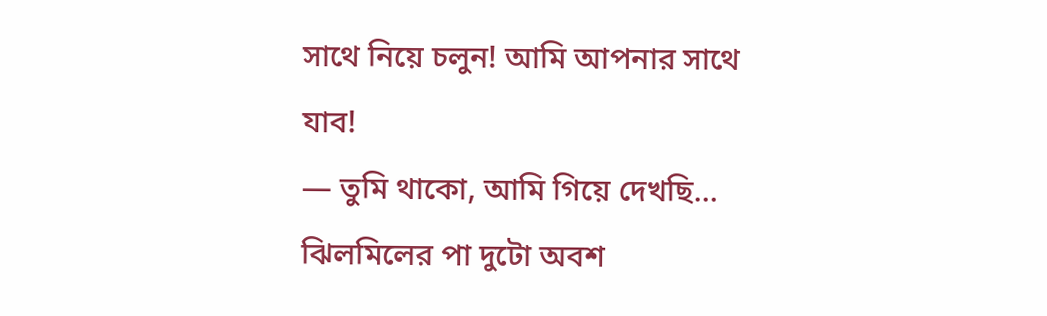সাথে নিয়ে চলুন! আমি আপনার সাথে যাব!
— তুমি থাকো, আমি গিয়ে দেখছি…
ঝিলমিলের পা দুটো অবশ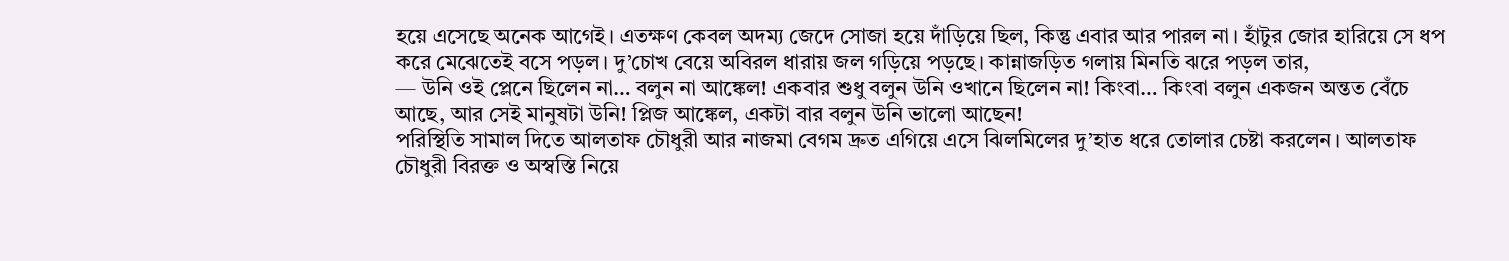হয়ে এসেছে অনেক আগেই। এতক্ষণ কেবল অদম্য জেদে সোজা হয়ে দাঁড়িয়ে ছিল, কিন্তু এবার আর পারল না। হাঁটুর জোর হারিয়ে সে ধপ করে মেঝেতেই বসে পড়ল। দু’চোখ বেয়ে অবিরল ধারায় জল গড়িয়ে পড়ছে। কান্নাজড়িত গলায় মিনতি ঝরে পড়ল তার,
— উনি ওই প্লেনে ছিলেন না… বলুন না আঙ্কেল! একবার শুধু বলুন উনি ওখানে ছিলেন না! কিংবা… কিংবা বলুন একজন অন্তত বেঁচে আছে, আর সেই মানুষটা উনি! প্লিজ আঙ্কেল, একটা বার বলুন উনি ভালো আছেন!
পরিস্থিতি সামাল দিতে আলতাফ চৌধুরী আর নাজমা বেগম দ্রুত এগিয়ে এসে ঝিলমিলের দু’হাত ধরে তোলার চেষ্টা করলেন। আলতাফ চৌধুরী বিরক্ত ও অস্বস্তি নিয়ে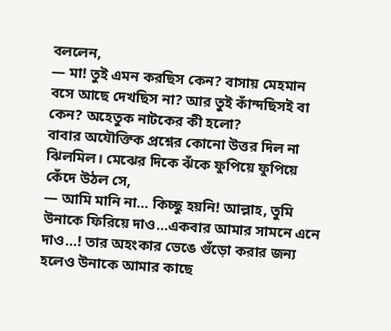বললেন,
— মা! তুই এমন করছিস কেন? বাসায় মেহমান বসে আছে দেখছিস না? আর তুই কাঁন্দছিসই বা কেন? অহেতুক নাটকের কী হলো?
বাবার অযৌক্তিক প্রশ্নের কোনো উত্তর দিল না ঝিলমিল। মেঝের দিকে ঝঁকে ফুপিয়ে ফুপিয়ে কেঁদে উঠল সে,
— আমি মানি না… কিচ্ছু হয়নি! আল্লাহ, তুমি উনাকে ফিরিয়ে দাও…একবার আমার সামনে এনে দাও…! তার অহংকার ভেঙে গুঁড়ো করার জন্য হলেও উনাকে আমার কাছে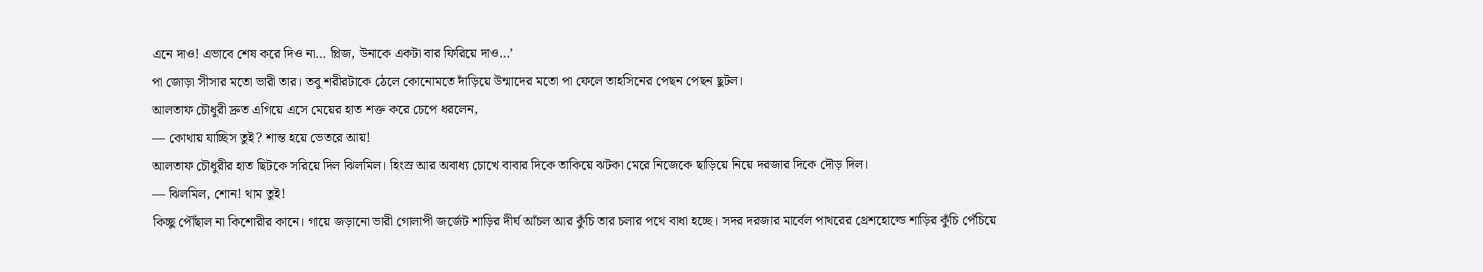এনে দাও! এভাবে শেষ করে দিও না… প্লিজ, উনাকে একটা বার ফিরিয়ে দাও…’
পা জোড়া সীসার মতো ভারী তার। তবু শরীরটাকে ঠেলে কোনোমতে দাঁড়িয়ে উন্মাদের মতো পা ফেলে তাহসিনের পেছন পেছন ছুটল।
আলতাফ চৌধুরী দ্রুত এগিয়ে এসে মেয়ের হাত শক্ত করে চেপে ধরলেন,
— কোথায় যাচ্ছিস তুই? শান্ত হয়ে ভেতরে আয়!
আলতাফ চৌধুরীর হাত ছিটকে সরিয়ে দিল ঝিলমিল। হিংস্র আর অবাধ্য চোখে বাবার দিকে তাকিয়ে ঝটকা মেরে নিজেকে ছাড়িয়ে নিয়ে দরজার দিকে দৌড় দিল।
— ঝিলমিল, শোন! থাম তুই!
কিচ্ছু পৌঁছাল না কিশোরীর কানে। গায়ে জড়ানো ভারী গোলাপী জর্জেট শাড়ির দীর্ঘ আঁচল আর কুঁচি তার চলার পথে বাধা হচ্ছে। সদর দরজার মার্বেল পাথরের থ্রেশহোল্ডে শাড়ির কুঁচি পেঁচিয়ে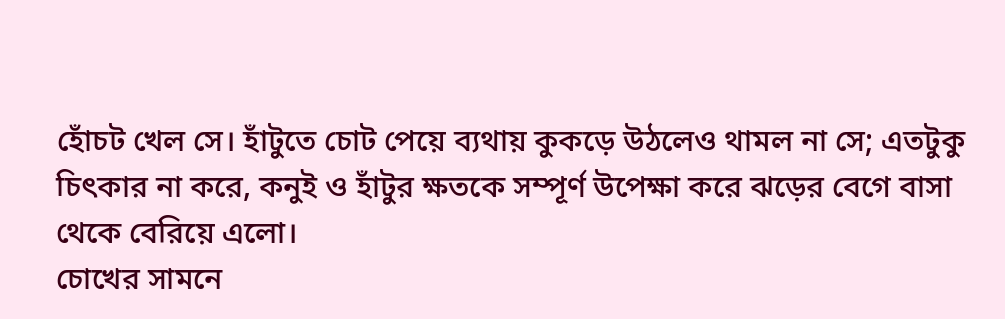হোঁচট খেল সে। হাঁটুতে চোট পেয়ে ব্যথায় কুকড়ে উঠলেও থামল না সে; এতটুকু চিৎকার না করে, কনুই ও হাঁটুর ক্ষতকে সম্পূর্ণ উপেক্ষা করে ঝড়ের বেগে বাসা থেকে বেরিয়ে এলো।
চোখের সামনে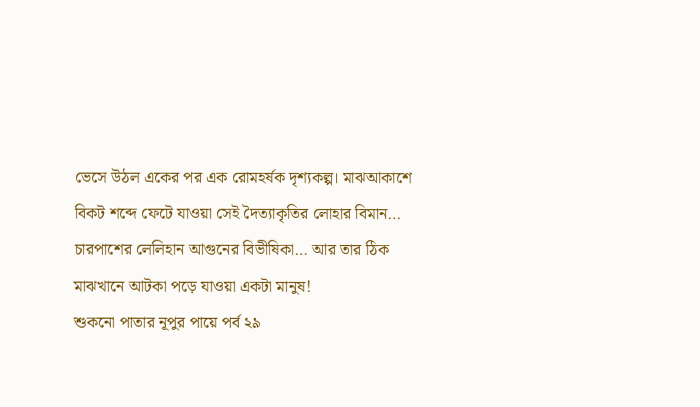ভেসে উঠল একের পর এক রোমহর্ষক দৃশ্যকল্প। মাঝআকাশে বিকট শব্দে ফেটে যাওয়া সেই দৈত্যাকৃতির লোহার বিমান… চারপাশের লেলিহান আগুনের বিভীষিকা… আর তার ঠিক মাঝখানে আটকা পড়ে যাওয়া একটা মানুষ!
শুকনো পাতার নূপুর পায়ে পর্ব ২৯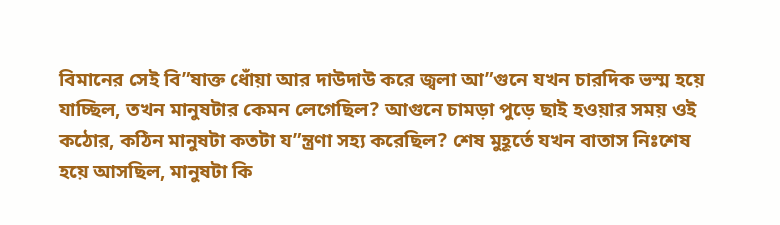বিমানের সেই বি”ষাক্ত ধোঁয়া আর দাউদাউ করে জ্বলা আ”গুনে যখন চারদিক ভস্ম হয়ে যাচ্ছিল, তখন মানুষটার কেমন লেগেছিল? আগুনে চামড়া পুড়ে ছাই হওয়ার সময় ওই কঠোর, কঠিন মানুষটা কতটা য”ন্ত্রণা সহ্য করেছিল? শেষ মুহূর্তে যখন বাতাস নিঃশেষ হয়ে আসছিল, মানুষটা কি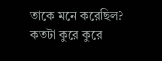তাকে মনে করেছিল? কতটা কুরে কুরে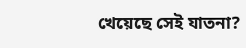খেয়েছে সেই যাতনা?